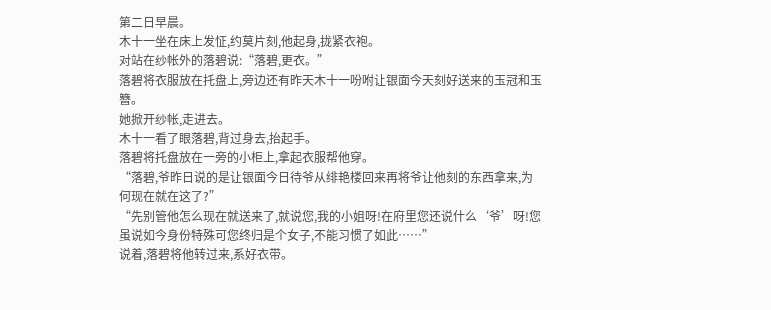第二日早晨。
木十一坐在床上发怔,约莫片刻,他起身,拢紧衣袍。
对站在纱帐外的落碧说:“落碧,更衣。”
落碧将衣服放在托盘上,旁边还有昨天木十一吩咐让银面今天刻好送来的玉冠和玉簪。
她掀开纱帐,走进去。
木十一看了眼落碧,背过身去,抬起手。
落碧将托盘放在一旁的小柜上,拿起衣服帮他穿。
“落碧,爷昨日说的是让银面今日待爷从绯艳楼回来再将爷让他刻的东西拿来,为何现在就在这了?”
“先别管他怎么现在就送来了,就说您,我的小姐呀!在府里您还说什么‘爷’呀!您虽说如今身份特殊可您终归是个女子,不能习惯了如此……”
说着,落碧将他转过来,系好衣带。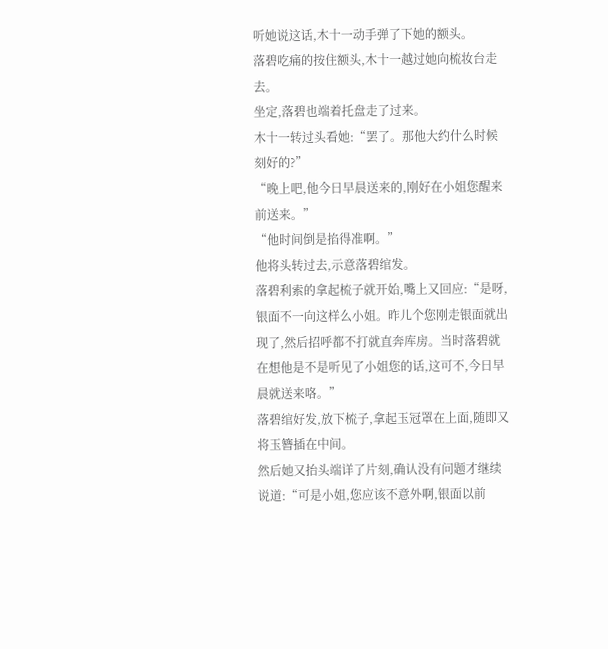听她说这话,木十一动手弹了下她的额头。
落碧吃痛的按住额头,木十一越过她向梳妆台走去。
坐定,落碧也端着托盘走了过来。
木十一转过头看她:“罢了。那他大约什么时候刻好的?”
“晚上吧,他今日早晨送来的,刚好在小姐您醒来前送来。”
“他时间倒是掐得准啊。”
他将头转过去,示意落碧绾发。
落碧利索的拿起梳子就开始,嘴上又回应:“是呀,银面不一向这样么小姐。昨儿个您刚走银面就出现了,然后招呼都不打就直奔库房。当时落碧就在想他是不是听见了小姐您的话,这可不,今日早晨就送来咯。”
落碧绾好发,放下梳子,拿起玉冠罩在上面,随即又将玉簪插在中间。
然后她又抬头端详了片刻,确认没有问题才继续说道:“可是小姐,您应该不意外啊,银面以前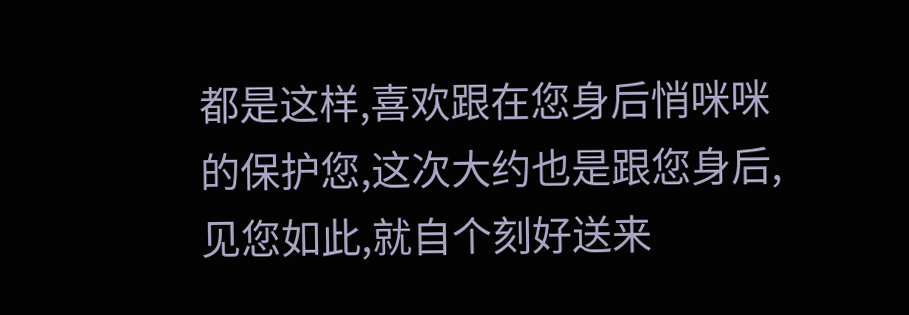都是这样,喜欢跟在您身后悄咪咪的保护您,这次大约也是跟您身后,见您如此,就自个刻好送来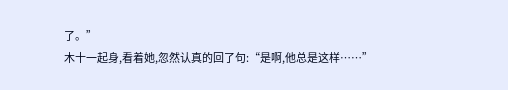了。”
木十一起身,看着她,忽然认真的回了句:“是啊,他总是这样……”